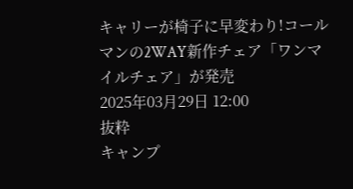キャリーが椅子に早変わり!コールマンの2WAY新作チェア「ワンマイルチェア」が発売
2025年03月29日 12:00
抜粋
キャンプ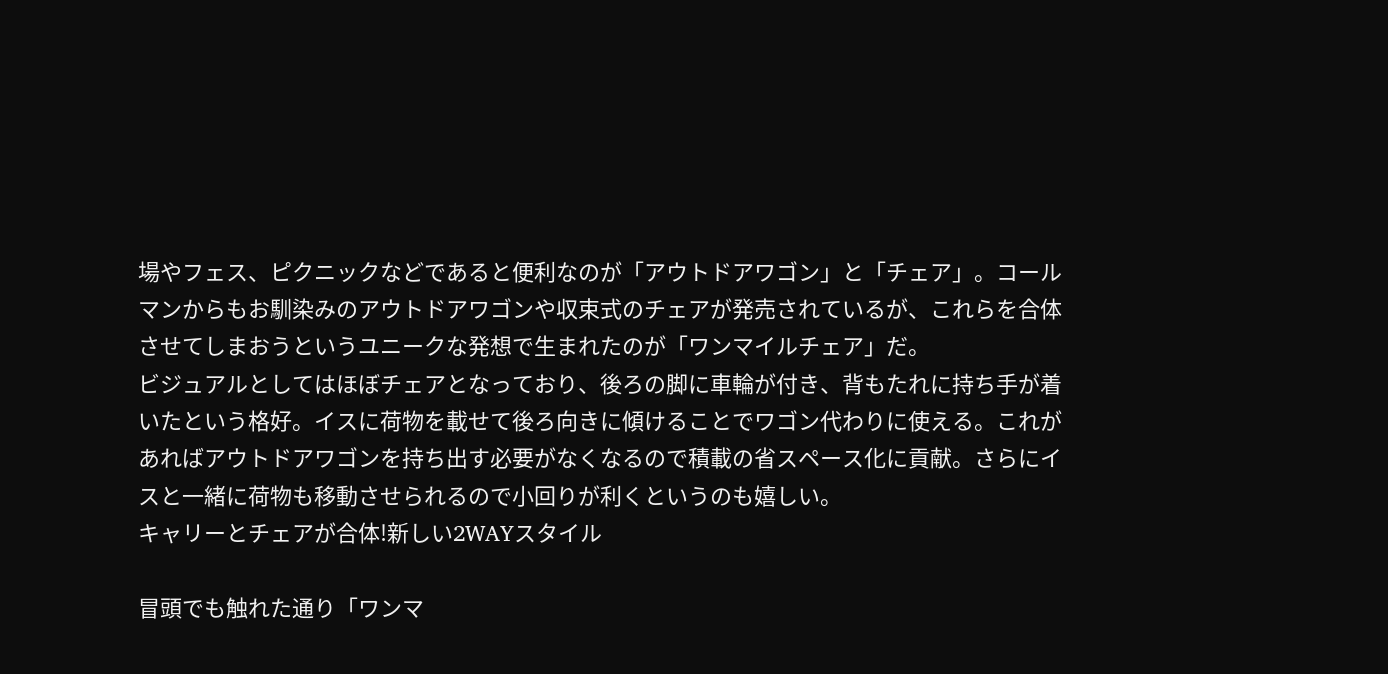場やフェス、ピクニックなどであると便利なのが「アウトドアワゴン」と「チェア」。コールマンからもお馴染みのアウトドアワゴンや収束式のチェアが発売されているが、これらを合体させてしまおうというユニークな発想で生まれたのが「ワンマイルチェア」だ。
ビジュアルとしてはほぼチェアとなっており、後ろの脚に車輪が付き、背もたれに持ち手が着いたという格好。イスに荷物を載せて後ろ向きに傾けることでワゴン代わりに使える。これがあればアウトドアワゴンを持ち出す必要がなくなるので積載の省スペース化に貢献。さらにイスと一緒に荷物も移動させられるので小回りが利くというのも嬉しい。
キャリーとチェアが合体!新しい2WAYスタイル

冒頭でも触れた通り「ワンマ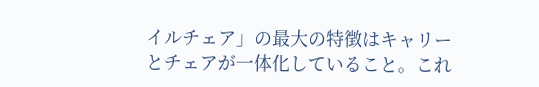イルチェア」の最大の特徴はキャリーとチェアが一体化していること。これ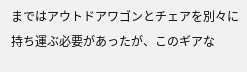まではアウトドアワゴンとチェアを別々に持ち運ぶ必要があったが、このギアな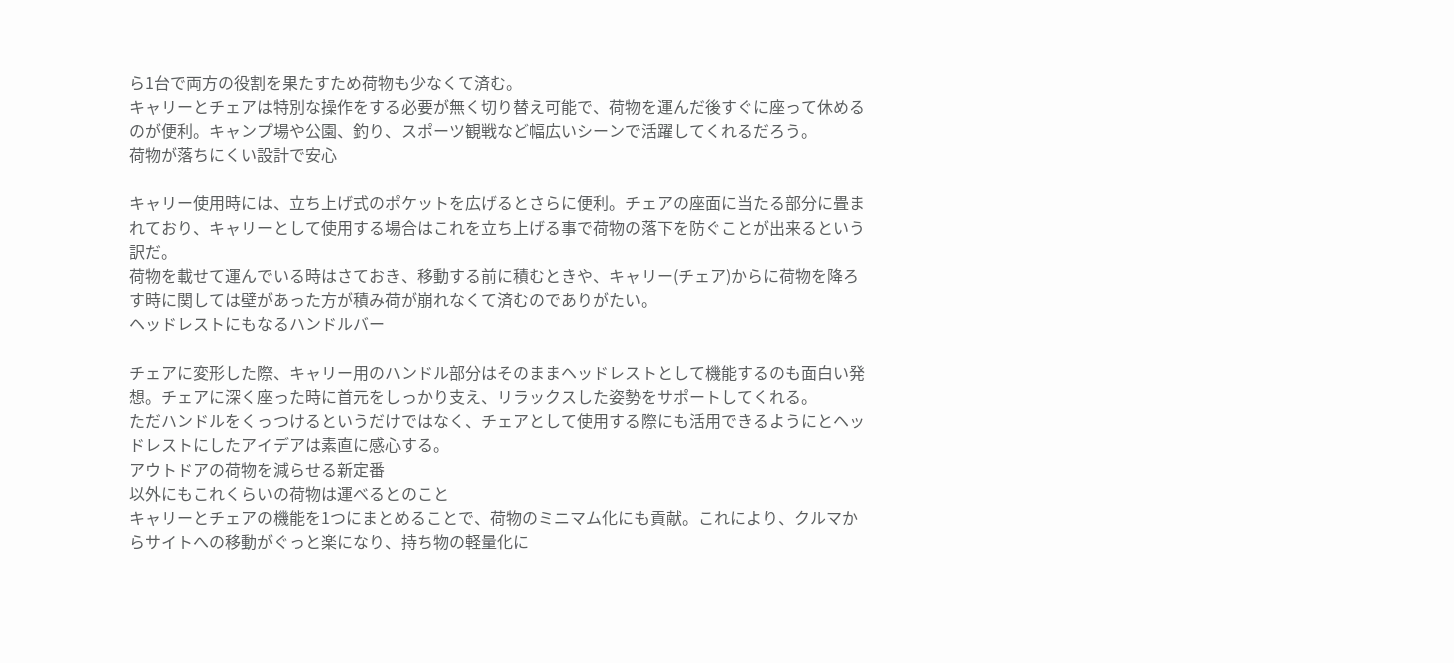ら1台で両方の役割を果たすため荷物も少なくて済む。
キャリーとチェアは特別な操作をする必要が無く切り替え可能で、荷物を運んだ後すぐに座って休めるのが便利。キャンプ場や公園、釣り、スポーツ観戦など幅広いシーンで活躍してくれるだろう。
荷物が落ちにくい設計で安心

キャリー使用時には、立ち上げ式のポケットを広げるとさらに便利。チェアの座面に当たる部分に畳まれており、キャリーとして使用する場合はこれを立ち上げる事で荷物の落下を防ぐことが出来るという訳だ。
荷物を載せて運んでいる時はさておき、移動する前に積むときや、キャリー(チェア)からに荷物を降ろす時に関しては壁があった方が積み荷が崩れなくて済むのでありがたい。
ヘッドレストにもなるハンドルバー

チェアに変形した際、キャリー用のハンドル部分はそのままヘッドレストとして機能するのも面白い発想。チェアに深く座った時に首元をしっかり支え、リラックスした姿勢をサポートしてくれる。
ただハンドルをくっつけるというだけではなく、チェアとして使用する際にも活用できるようにとヘッドレストにしたアイデアは素直に感心する。
アウトドアの荷物を減らせる新定番
以外にもこれくらいの荷物は運べるとのこと
キャリーとチェアの機能を1つにまとめることで、荷物のミニマム化にも貢献。これにより、クルマからサイトへの移動がぐっと楽になり、持ち物の軽量化に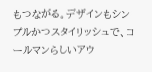もつながる。デザインもシンプルかつスタイリッシュで、コールマンらしいアウ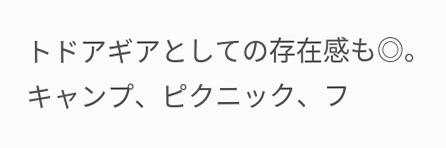トドアギアとしての存在感も◎。キャンプ、ピクニック、フ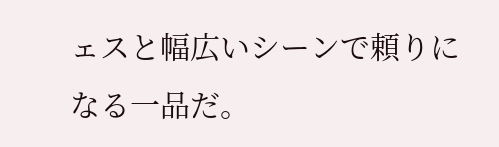ェスと幅広いシーンで頼りになる一品だ。